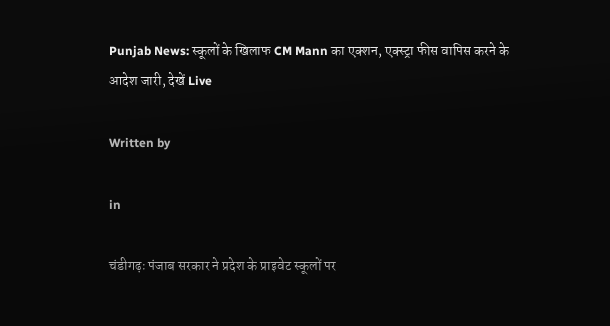Punjab News: स्कूलों के खिलाफ CM Mann का एक्शन, एक्स्ट्रा फीस वापिस करने के आदेश जारी, देखें Live

Written by

in

चंडीगढ़ः पंजाब सरकार ने प्रदेश के प्राइवेट स्कूलों पर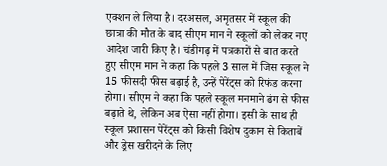एक्शन ले लिया है। दरअसल, अमृतसर में स्कूल की छात्रा की मौत के बाद सीएम मान ने स्कूलों को लेकर नए आदेश जारी किए है। चंडीगढ़ में पत्रकारों से बात करते हुए सीएम मान ने कहा कि पहले 3 साल में जिस स्कूल ने 15 फीसदी फीस बढ़ाई है, उन्हें पेरेंट्स को रिफंड करना होगा। सीएम ने कहा कि पहले स्कूल मनमाने ढंग से फीस बढ़ाते थे, लेकिन अब ऐसा नहीं होगा। इसी के साथ ही स्कूल प्रशासन पेरेंट्स को किसी विशेष दुकान से किताबें और ड्रेस खरीदने के लिए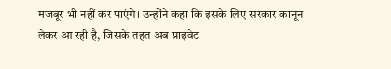मजबूर भी नहीं कर पाएंगे। उन्होंने कहा कि इसके लिए सरकार कानून लेकर आ रही है, जिसके तहत अब प्राइवेट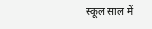स्कूल साल में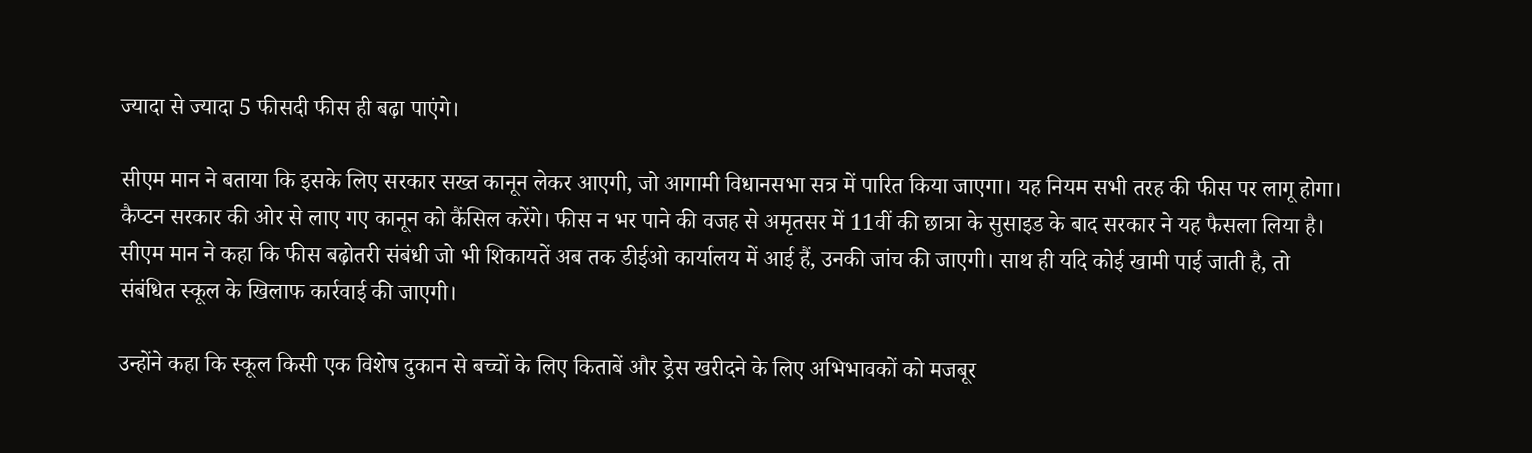ज्यादा से ज्यादा 5 फीसदी फीस ही बढ़ा पाएंगे।

सीएम मान ने बताया कि इसके लिए सरकार सख्त कानून लेकर आएगी, जो आगामी विधानसभा सत्र में पारित किया जाएगा। यह नियम सभी तरह की फीस पर लागू होगा। कैप्टन सरकार की ओर से लाए गए कानून को कैंसिल करेंगे। फीस न भर पाने की वजह से अमृतसर में 11वीं की छात्रा के सुसाइड के बाद सरकार ने यह फैसला लिया है। सीएम मान ने कहा कि फीस बढ़ोतरी संबंधी जो भी शिकायतें अब तक डीईओ कार्यालय में आई हैं, उनकी जांच की जाएगी। साथ ही यदि कोई खामी पाई जाती है, तो संबंधित स्कूल के खिलाफ कार्रवाई की जाएगी।

उन्होंने कहा कि स्कूल किसी एक विशेष दुकान से बच्चों के लिए किताबें और ड्रेस खरीदने के लिए अभिभावकों को मजबूर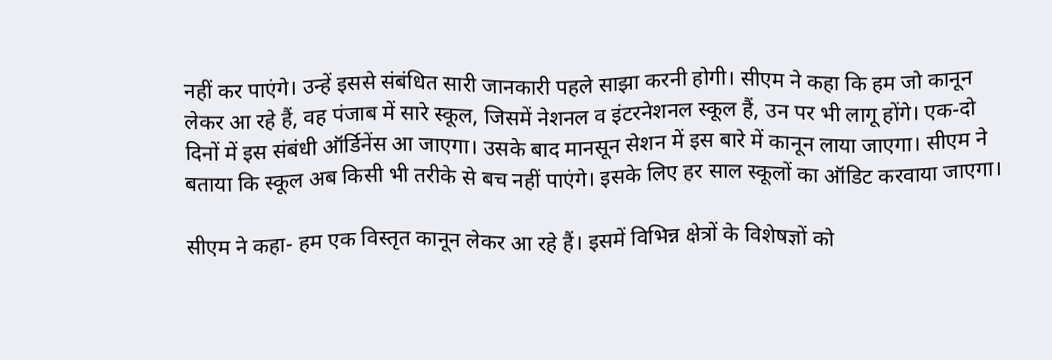नहीं कर पाएंगे। उन्हें इससे संबंधित सारी जानकारी पहले साझा करनी होगी। सीएम ने कहा कि हम जो कानून लेकर आ रहे हैं, वह पंजाब में सारे स्कूल, जिसमें नेशनल व इंटरनेशनल स्कूल हैं, उन पर भी लागू होंगे। एक-दो दिनों में इस संबंधी ऑर्डिनेंस आ जाएगा। उसके बाद मानसून सेशन में इस बारे में कानून लाया जाएगा। सीएम ने बताया कि स्कूल अब किसी भी तरीके से बच नहीं पाएंगे। इसके लिए हर साल स्कूलों का ऑडिट करवाया जाएगा।

सीएम ने कहा- हम एक विस्तृत कानून लेकर आ रहे हैं। इसमें विभिन्न क्षेत्रों के विशेषज्ञों को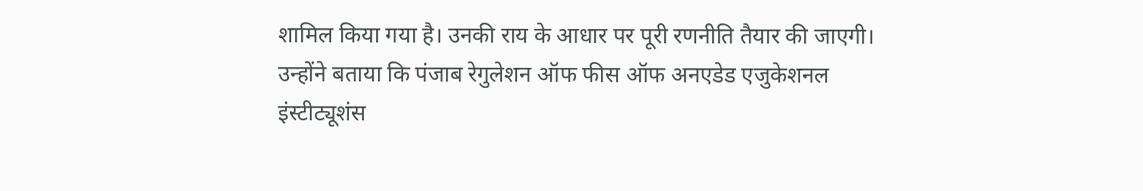शामिल किया गया है। उनकी राय के आधार पर पूरी रणनीति तैयार की जाएगी। उन्होंने बताया कि पंजाब रेगुलेशन ऑफ फीस ऑफ अनएडेड एजुकेशनल इंस्टीट्यूशंस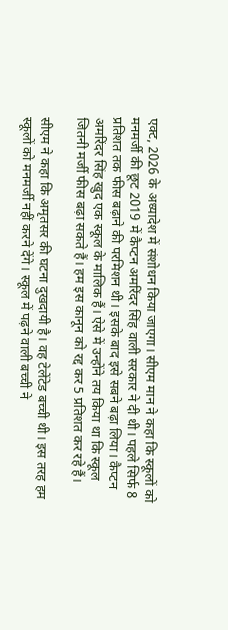एक्ट, 2026 के अध्यादेश में संशोधन किया जाएगा। सीएम मान ने कहा कि स्कूलों को मनमर्जी की छूट 2019 में कैप्टन अमरिंदर सिंह वाली सरकार ने दी थी। पहले सिर्फ 8 प्रतिशत तक फीस बढ़ाने की परमिशन थी। इसके बाद इसे सबने बढ़ा लिया। कैप्टन अमरिंदर सिंह खुद एक स्कूल के मालिक हैं। ऐसे में उन्होंने तय किया था कि स्कूल जितनी मर्जी फीस बढ़ा सकते हैं। हम इस कानून को रद्द कर 5 प्रतिशत कर रहे हैं।

सीएम ने कहा कि अमृतसर की घटना दुखदायी है। वह टेलेंटेड बच्ची थी। इस तरह हम स्कूलों को मनमर्जी नहीं करने देंगे। स्कूल में पढ़ने वाली बच्ची ने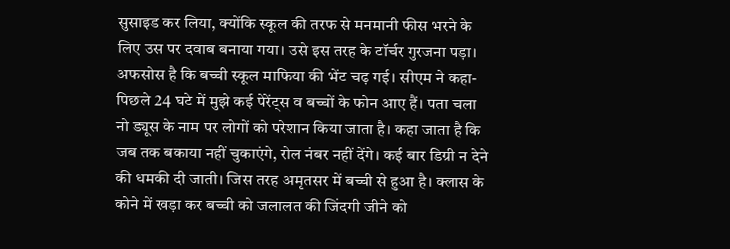सुसाइड कर लिया, क्योंकि स्कूल की तरफ से मनमानी फीस भरने के लिए उस पर दवाब बनाया गया। उसे इस तरह के टॉर्चर गुरजना पड़ा। अफसोस है कि बच्ची स्कूल माफिया की भेंट चढ़ गई। सीएम ने कहा- पिछले 24 घटे में मुझे कई पेरेंट्स व बच्चों के फोन आए हैं। पता चला नो ड्यूस के नाम पर लोगों को परेशान किया जाता है। कहा जाता है कि जब तक बकाया नहीं चुकाएंगे, रोल नंबर नहीं देंगे। कई बार डिग्री न देने की धमकी दी जाती। जिस तरह अमृतसर में बच्ची से हुआ है। क्लास के कोने में खड़ा कर बच्ची को जलालत की जिंदगी जीने को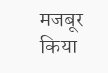मजबूर किया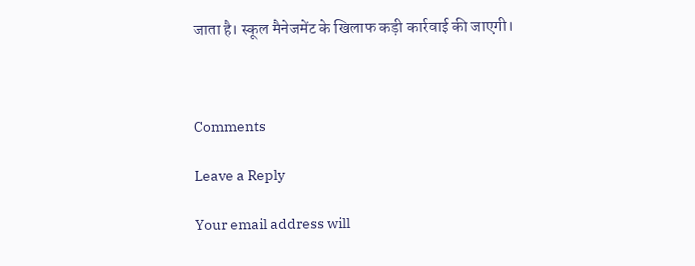जाता है। स्कूल मैनेजमेंट के खिलाफ कड़ी कार्रवाई की जाएगी।



Comments

Leave a Reply

Your email address will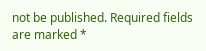not be published. Required fields are marked *